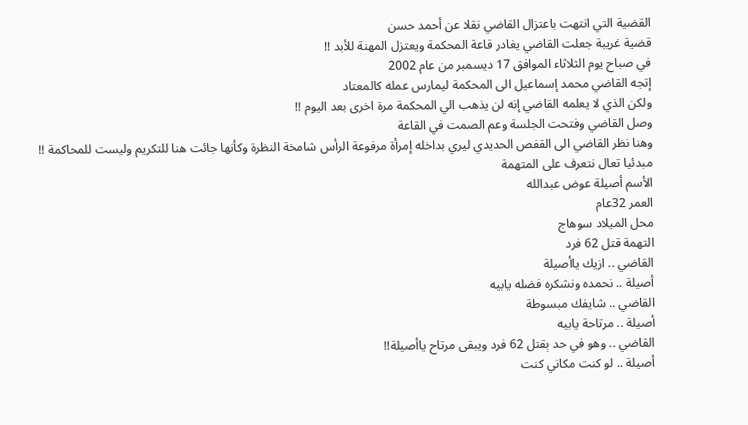القضية التي انتهت باعتزال القاضي نقلا عن أحمد حسن
قضية غريبة جعلت القاضي يغادر قاعة المحكمة ويعتزل المهنة للأبد !!
في صباح يوم الثلاثاء الموافق 17 ديسمبر من عام 2002
إتجه القاضي محمد إسماعيل الى المحكمة ليمارس عمله كالمعتاد
ولكن الذي لا يعلمه القاضي إنه لن يذهب الي المحكمة مرة اخرى بعد اليوم !!
وصل القاضي وفتحت الجلسة وعم الصمت في القاعة
وهنا نظر القاضي الى القفص الحديدي ليري بداخله إمرأة مرفوعة الرأس شامخة النظرة وكأنها جائت هنا للتكريم وليست للمحاكمة !!
مبدئيا تعال نتعرف على المتهمة
الأسم أصيلة عوض عبدالله
العمر 32عام
محل الميلاد سوهاج
التهمة قتل 62 فرد
القاضي .. ازيك ياأصيلة
أصيلة .. نحمده ونشكره فضله يابيه
القاضي .. شايفك مبسوطة
أصيلة .. مرتاحة يابيه
القاضي .. وهو في حد ېقتل 62 فرد ويبقى مرتاح ياأصيلة!!
أصيلة .. لو كنت مكاني كنت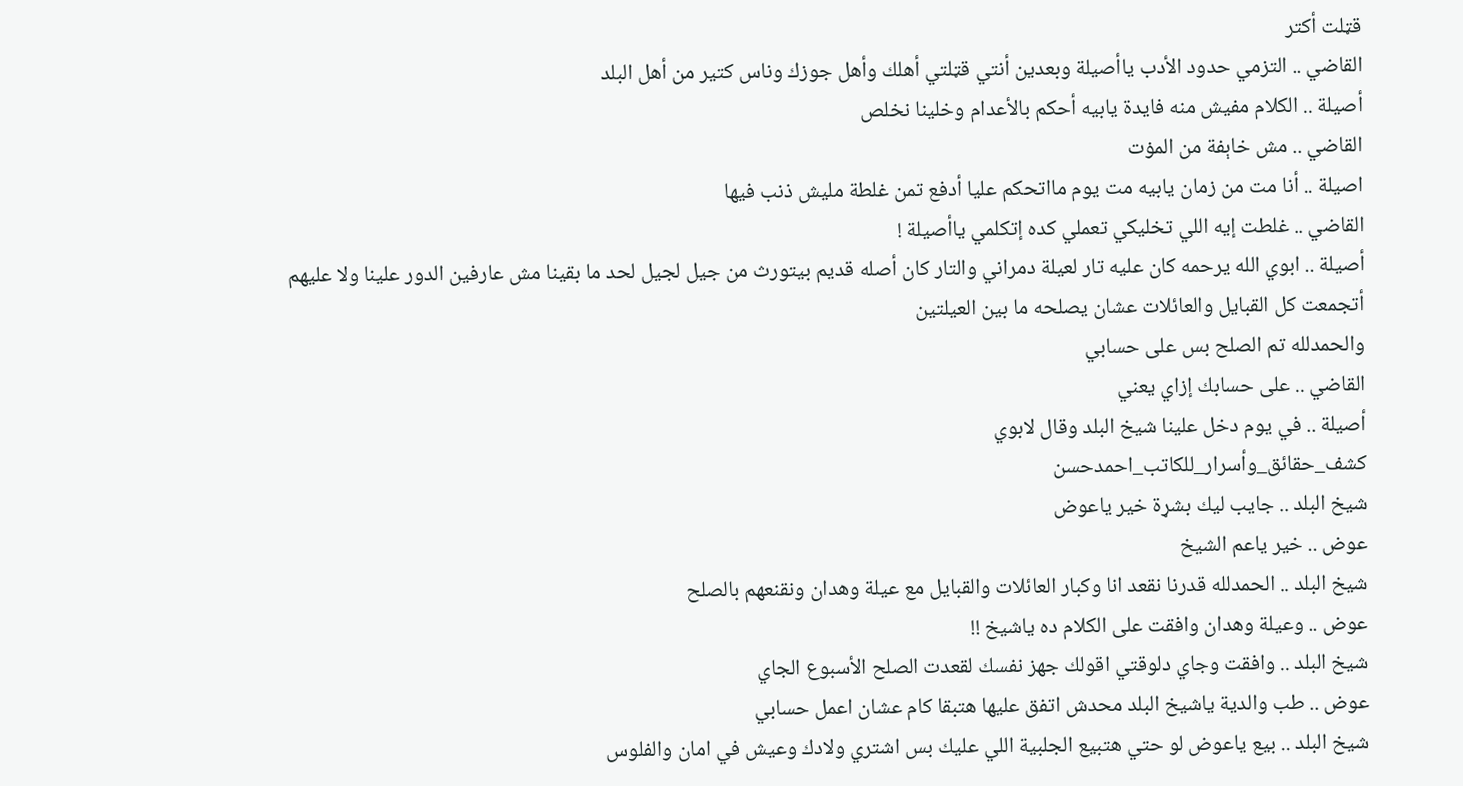قټلت أكتر
القاضي .. التزمي حدود الأدب ياأصيلة وبعدين أنتي قټلتي أهلك وأهل جوزك وناس كتير من أهل البلد
أصيلة .. الكلام مفيش منه فايدة يابيه أحكم بالأعدام وخلينا نخلص
القاضي .. مش خاېفة من المۏت
اصيلة .. أنا مت من زمان يابيه مت يوم مااتحكم عليا أدفع تمن غلطة مليش ذنب فيها
القاضي .. غلطت إيه اللي تخليكي تعملي كده إتكلمي ياأصيلة !
أصيلة .. ابوي الله يرحمه كان عليه تار لعيلة دمراني والتار كان أصله قديم بيتورث من جيل لجيل لحد ما بقينا مش عارفين الدور علينا ولا عليهم
أتجمعت كل القبايل والعائلات عشان يصلحه ما بين العيلتين
والحمدلله تم الصلح بس على حسابي
القاضي .. على حسابك إزاي يعني
أصيلة .. في يوم دخل علينا شيخ البلد وقال لابوي
كشف_حقائق_وأسرار_للكاتب_احمدحسن
شيخ البلد .. جايب ليك بشړة خير ياعوض
عوض .. خير ياعم الشيخ
شيخ البلد .. الحمدلله قدرنا نقعد انا وكبار العائلات والقبايل مع عيلة وهدان ونقنعهم بالصلح
عوض .. وعيلة وهدان وافقت على الكلام ده ياشيخ !!
شيخ البلد .. وافقت وجاي دلوقتي اقولك جهز نفسك لقعدت الصلح الأسبوع الجاي
عوض .. طب والدية ياشيخ البلد محدش اتفق عليها هتبقا كام عشان اعمل حسابي
شيخ البلد .. بيع ياعوض لو حتي هتبيع الجلبية اللي عليك بس اشتري ولادك وعيش في امان والفلوس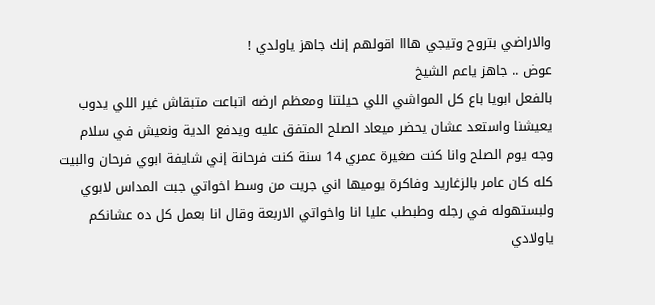والاراضي بتروح وتيجي هااا اقولهم إنك جاهز ياولدي !
عوض .. جاهز ياعم الشيخ
بالفعل ابويا باع كل المواشي اللي حيلتنا ومعظم ارضه اتباعت متبقاش غير اللي يدوب يعيشنا واستعد عشان يحضر ميعاد الصلح المتفق عليه ويدفع الدية ونعيش في سلام
وجه يوم الصلح وانا كنت صغيرة عمري 14 سنة كنت فرحانة إني شايفة ابوي فرحان والبيت كله كان عامر بالزغاريد وفاكرة يوميها اني جريت من وسط اخواتي جبت المداس لابوي ولبستهوله في رجله وطبطب عليا انا واخواتي الاربعة وقال انا بعمل كل ده عشانكم ياولادي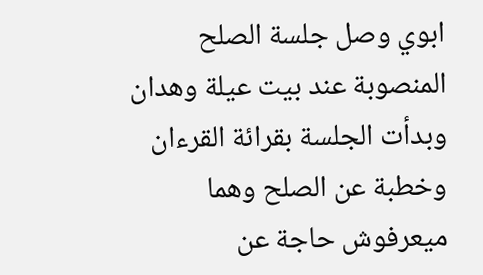ابوي وصل جلسة الصلح المنصوبة عند بيت عيلة وهدان
وبدأت الجلسة بقرائة القرءان وخطبة عن الصلح وهما ميعرفوش حاجة عن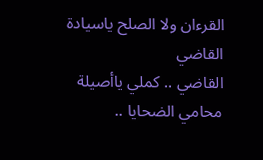القرءان ولا الصلح ياسيادة القاضي
القاضي .. كملي ياأصيلة
محامي الضحايا ..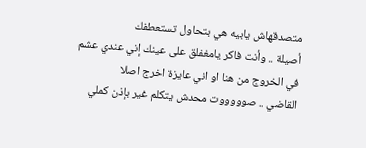متصدقهاش يابيه هي بتحاول تستعطفك
أصيلة .. وأنت فاكر يامغفلق على عينك إني عندي عشم في الخروج من هنا او اني عايزة اخرج اصلا
القاضي .. صوووووت محدش يتكلم غير بإذن كملي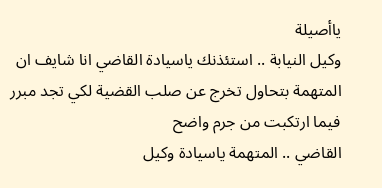ياأصيلة
وكيل النيابة .. استئذنك ياسيادة القاضي انا شايف ان المتهمة بتحاول تخرج عن صلب القضية لكي تجد مبرر فيما ارتكبت من جرم واضح
القاضي .. المتهمة ياسيادة وكيل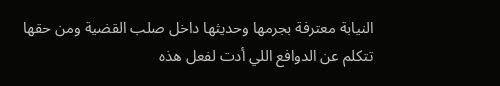النيابة معترفة بجرمها وحديثها داخل صلب القضية ومن حقها تتكلم عن الدوافع اللي أدت لفعل هذه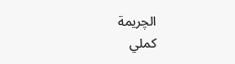الچريمة
كملي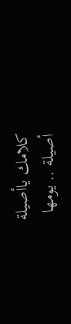كلامك ياأصيلة
أصيلة .. يومها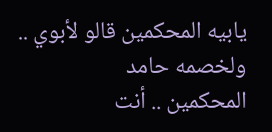يابيه المحكمين قالو لأبوي .. ولخصمه حامد
المحكمين .. أنت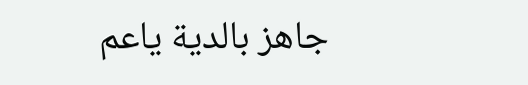جاهز بالدية ياعم